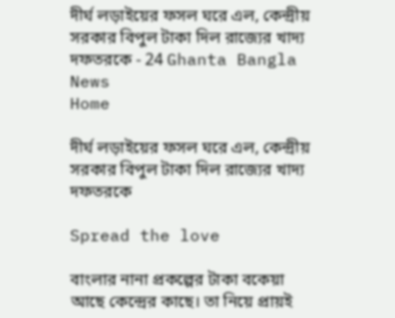দীর্ঘ লড়াইয়ের ফসল ঘরে এল, কেন্দ্রীয় সরকার বিপুল টাকা দিল রাজ্যের খাদ্য দফতরকে - 24 Ghanta Bangla News
Home

দীর্ঘ লড়াইয়ের ফসল ঘরে এল, কেন্দ্রীয় সরকার বিপুল টাকা দিল রাজ্যের খাদ্য দফতরকে

Spread the love

বাংলার নানা প্রকল্পের টাকা বকেয়া আছে কেন্দ্রের কাছে। তা নিয়ে প্রায়ই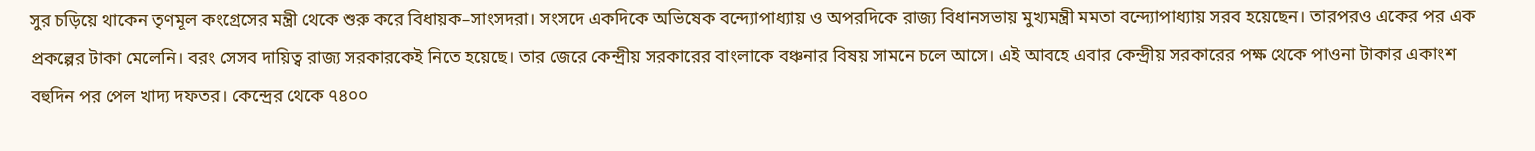সুর চড়িয়ে থাকেন তৃণমূল কংগ্রেসের মন্ত্রী থেকে শুরু করে বিধায়ক–সাংসদরা। সংসদে একদিকে অভিষেক বন্দ্যোপাধ্যায় ও অপরদিকে রাজ্য বিধানসভায় মুখ্যমন্ত্রী মমতা বন্দ্যোপাধ্যায় সরব হয়েছেন। তারপরও একের পর এক প্রকল্পের টাকা মেলেনি। বরং সেসব দায়িত্ব রাজ্য সরকারকেই নিতে হয়েছে। তার জেরে কেন্দ্রীয় সরকারের বাংলাকে বঞ্চনার বিষয় সামনে চলে আসে। এই আবহে এবার কেন্দ্রীয় সরকারের পক্ষ থেকে পাওনা টাকার একাংশ বহুদিন পর পেল খাদ্য দফতর। কেন্দ্রের থেকে ৭৪০০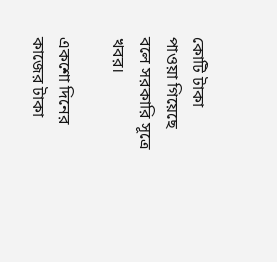কোটি টাকা পাওয়া গিয়েছে বলে সরকারি সূত্রে খবর।

একশো দিনের কাজের টাকা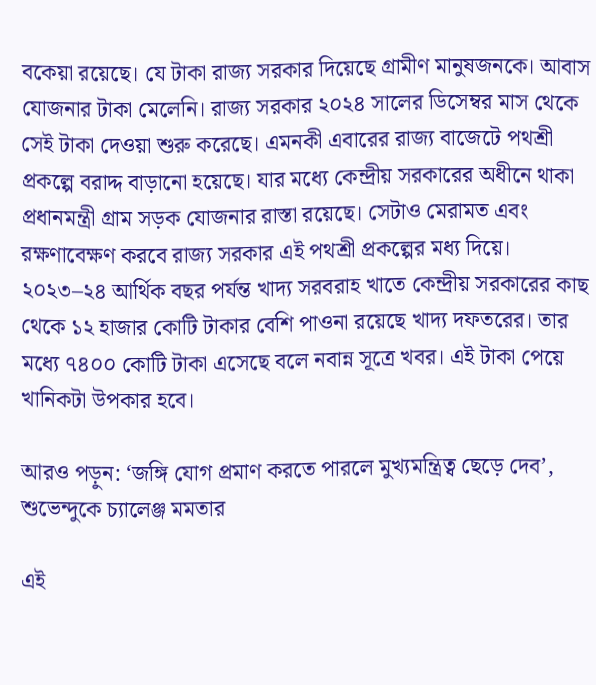বকেয়া রয়েছে। যে টাকা রাজ্য সরকার দিয়েছে গ্রামীণ মানুষজনকে। আবাস যোজনার টাকা মেলেনি। রাজ্য সরকার ২০২৪ সালের ডিসেম্বর মাস থেকে সেই টাকা দেওয়া শুরু করেছে। এমনকী এবারের রাজ্য বাজেটে পথশ্রী প্রকল্পে বরাদ্দ বাড়ানো হয়েছে। যার মধ্যে কেন্দ্রীয় সরকারের অধীনে থাকা প্রধানমন্ত্রী গ্রাম সড়ক যোজনার রাস্তা রয়েছে। সেটাও মেরামত এবং রক্ষণাবেক্ষণ করবে রাজ্য সরকার এই পথশ্রী প্রকল্পের মধ্য দিয়ে। ২০২৩–২৪ আর্থিক বছর পর্যন্ত খাদ্য সরবরাহ খাতে কেন্দ্রীয় সরকারের কাছ থেকে ১২ হাজার কোটি টাকার বেশি পাওনা রয়েছে খাদ্য দফতরের। তার মধ্যে ৭৪০০ কোটি টাকা এসেছে বলে নবান্ন সূত্রে খবর। এই টাকা পেয়ে খানিকটা উপকার হবে।

আরও পড়ুন: ‘জঙ্গি যোগ প্রমাণ করতে পারলে মুখ্যমন্ত্রিত্ব ছেড়ে দেব’, শুভেন্দুকে চ্যালেঞ্জ মমতার

এই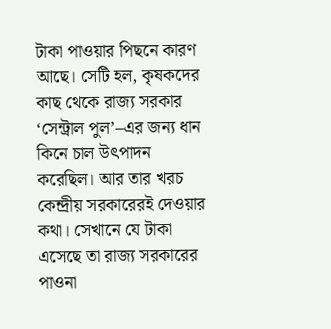টাকা পাওয়ার পিছনে কারণ আছে। সেটি হল, কৃষকদের কাছ থেকে রাজ্য সরকার ‘সেন্ট্রাল পুল’–এর জন্য ধান কিনে চাল উৎপাদন করেছিল। আর তার খরচ কেন্দ্রীয় সরকারেরই দেওয়ার কথা। সেখানে যে টাকা এসেছে তা রাজ্য সরকারের পাওনা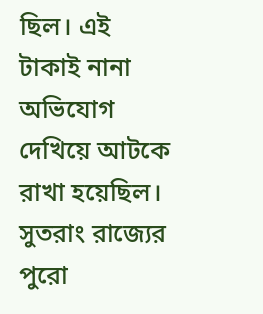ছিল। এই টাকাই নানা অভিযোগ দেখিয়ে আটকে রাখা হয়েছিল। সুতরাং রাজ্যের পুরো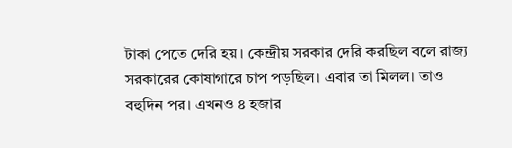টাকা পেতে দেরি হয়। কেন্দ্রীয় সরকার দেরি করছিল বলে রাজ্য সরকারের কোষাগারে চাপ পড়ছিল। এবার তা মিলল। তাও বহুদিন পর। এখনও ৪ হজার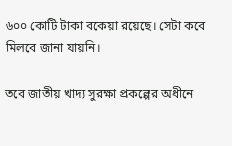৬০০ কোটি টাকা বকেয়া রয়েছে। সেটা কবে মিলবে জানা যায়নি।

তবে জাতীয় খাদ্য সুরক্ষা প্রকল্পের অধীনে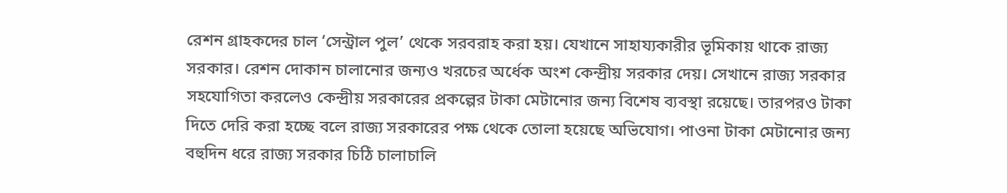রেশন গ্রাহকদের চাল ‘সেন্ট্রাল পুল’ থেকে সরবরাহ করা হয়। যেখানে সাহায্যকারীর ভূমিকায় থাকে রাজ্য সরকার। রেশন দোকান চালানোর জন্যও খরচের অর্ধেক অংশ কেন্দ্রীয় সরকার দেয়। সেখানে রাজ্য সরকার সহযোগিতা করলেও কেন্দ্রীয় সরকারের প্রকল্পের টাকা মেটানোর জন্য বিশেষ ব্যবস্থা রয়েছে। তারপরও টাকা দিতে দেরি করা হচ্ছে বলে রাজ্য সরকারের পক্ষ থেকে তোলা হয়েছে অভিযোগ। পাওনা টাকা মেটানোর জন্য বহুদিন ধরে রাজ্য সরকার চিঠি চালাচালি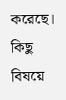করেছে। কিছু বিষয়ে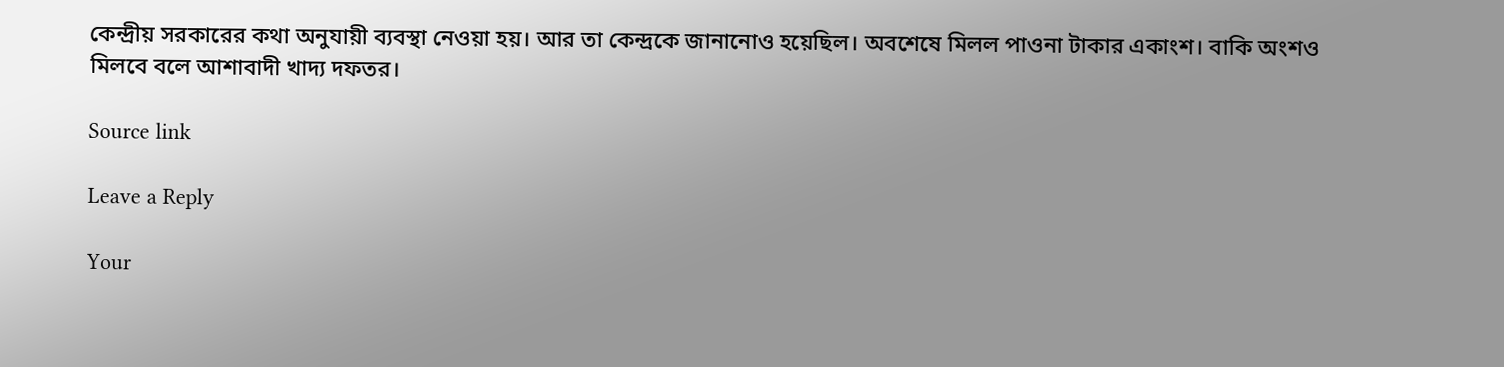কেন্দ্রীয় সরকারের কথা অনুযায়ী ব্যবস্থা নেওয়া হয়। আর তা কেন্দ্রকে জানানোও হয়েছিল। অবশেষে মিলল পাওনা টাকার একাংশ। বাকি অংশও মিলবে বলে আশাবাদী খাদ্য দফতর।

Source link

Leave a Reply

Your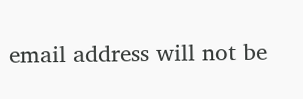email address will not be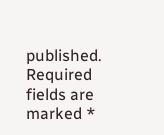published. Required fields are marked *